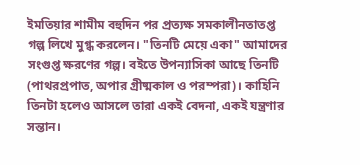ইমতিয়ার শামীম বহুদিন পর প্রত্যক্ষ সমকালীনতাতপ্ত গল্প লিখে মুগ্ধ করলেন। "তিনটি মেয়ে একা" আমাদের সংগুপ্ত ক্ষরণের গল্প। বইতে উপন্যাসিকা আছে তিনটি (পাথরপ্রপাত, অপার গ্রীষ্মকাল ও পরম্পরা)। কাহিনি তিনটা হলেও আসলে তারা একই বেদনা, একই যন্ত্রণার সন্তান।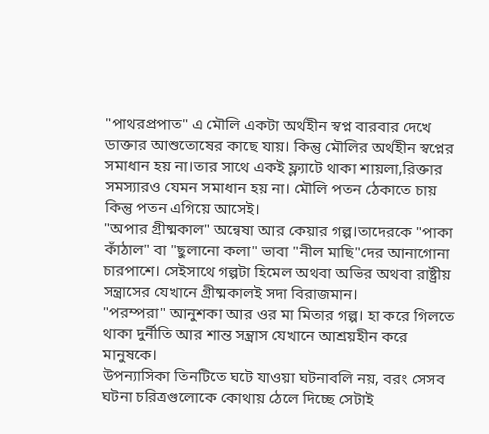"পাথরপ্রপাত" এ মৌলি একটা অর্থহীন স্বপ্ন বারবার দেখে ডাক্তার আশুতোষের কাছে যায়। কিন্তু মৌলির অর্থহীন স্বপ্নের সমাধান হয় না।তার সাথে একই ফ্ল্যাটে থাকা শায়লা,রিক্তার সমস্যারও যেমন সমাধান হয় না। মৌলি পতন ঠেকাতে চায় কিন্তু পতন এগিয়ে আসেই।
"অপার গ্রীষ্মকাল" অন্বেষা আর কেয়ার গল্প।তাদেরকে "পাকা কাঁঠাল" বা "ছুলানো কলা" ভাবা "নীল মাছি"দের আনাগোনা চারপাশে। সেইসাথে গল্পটা হিমেল অথবা অভির অথবা রাষ্ট্রীয় সন্ত্রাসের যেখানে গ্রীষ্মকালই সদা বিরাজমান।
"পরম্পরা" আনুশকা আর ওর মা মিতার গল্প। হা করে গিলতে থাকা দুর্নীতি আর শান্ত সন্ত্রাস যেখানে আশ্রয়হীন করে মানুষকে।
উপন্যাসিকা তিনটিতে ঘটে যাওয়া ঘটনাবলি নয়, বরং সেসব ঘটনা চরিত্রগুলোকে কোথায় ঠেলে দিচ্ছে সেটাই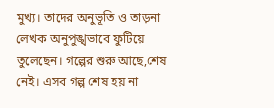মুখ্য। তাদের অনুভূতি ও তাড়না লেখক অনুপুঙ্খভাবে ফুটিয়ে তুলেছেন। গল্পের শুরু আছে,শেষ নেই। এসব গল্প শেষ হয় না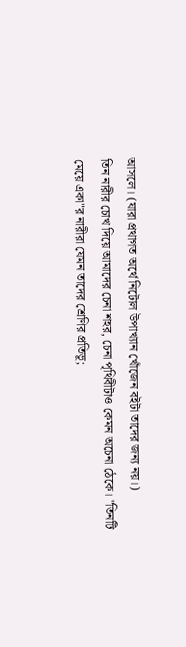আসলে। (যারা প্রথাগত অর্থে নিটোল উপাখ্যান খোঁজেন বইটা তাদের জন্য নয়।)
তিন নারীর চোখ দিয়ে আমাদের চেনা শহর, চেনা পৃথিবীটাও কেমন অচেনা ঠেকে। "তিনটি মেয়ে একা"র নারীরা যেমন তাদের শ্রেণির প্রতিভূ;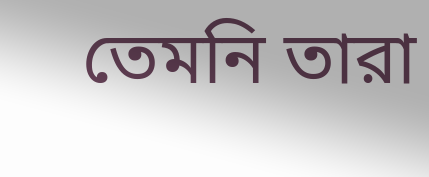তেমনি তারা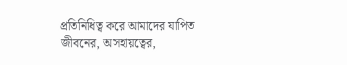প্রতিনিধিত্ব করে আমাদের যাপিত জীবনের, অসহায়ত্বের,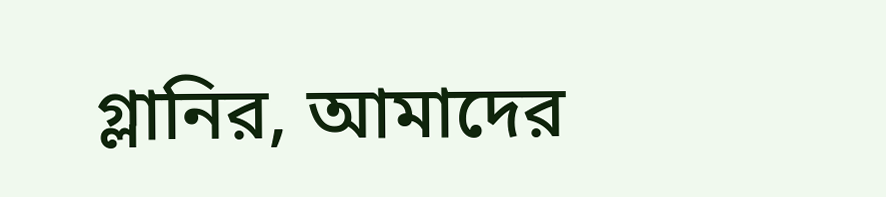গ্লানির, আমাদের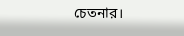চেতনার।